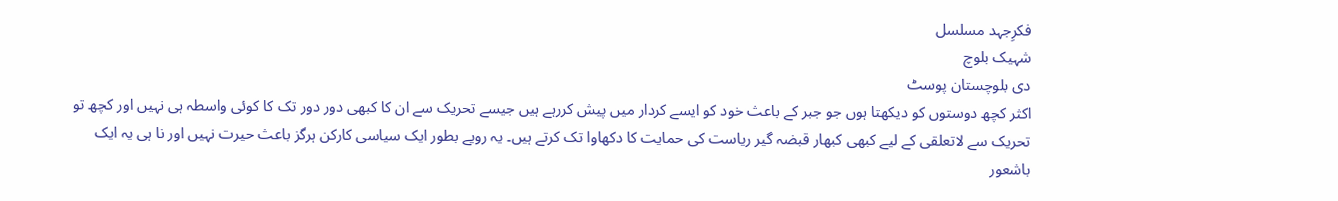فکرِجہد مسلسل
شہیک بلوچ
دی بلوچستان پوسٹ
اکثر کچھ دوستوں کو دیکھتا ہوں جو جبر کے باعث خود کو ایسے کردار میں پیش کررہے ہیں جیسے تحریک سے ان کا کبھی دور دور تک کا کوئی واسطہ ہی نہیں اور کچھ تو تحریک سے لاتعلقی کے لیے کبھی کبھار قبضہ گیر ریاست کی حمایت کا دکھاوا تک کرتے ہیں۔ یہ رویے بطور ایک سیاسی کارکن ہرگز باعث حیرت نہیں اور نا ہی یہ ایک باشعور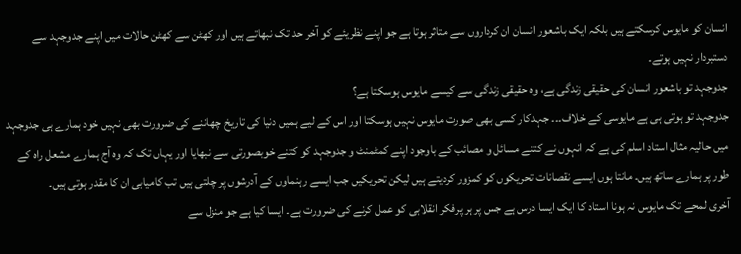انسان کو مایوس کرسکتے ہیں بلکہ ایک باشعور انسان ان کرداروں سے متاثر ہوتا ہے جو اپنے نظریئے کو آخر حد تک نبھاتے ہیں اور کھٹن سے کھٹن حالات میں اپنے جدوجہد سے دستبردار نہیں ہوتے۔
جدوجہد تو باشعور انسان کی حقیقی زندگی ہے، وہ حقیقی زندگی سے کیسے مایوس ہوسکتا ہے؟
جدوجہد تو ہوتی ہی ہے مایوسی کے خلاف۔۔۔ جہدکار کسی بھی صورت مایوس نہیں ہوسکتا اور اس کے لیے ہمیں دنیا کی تاریخ چھاننے کی ضرورت بھی نہیں خود ہمارے ہی جدوجہد میں حالیہ مثال استاد اسلم کی ہے کہ انہوں نے کتنے مسائل و مصائب کے باوجود اپنے کمٹمنٹ و جدوجہد کو کتنے خوبصورتی سے نبھایا اور یہاں تک کہ وہ آج ہمارے مشعل راہ کے طور پر ہمارے ساتھ ہیں۔ مانتا ہوں ایسے نقصانات تحریکوں کو کمزور کردیتے ہیں لیکن تحریکیں جب ایسے رہنماوں کے آدرشوں پر چلتی ہیں تب کامیابی ان کا مقدر ہوتی ہیں۔
آخری لمحے تک مایوس نہ ہونا استاد کا ایک ایسا درس ہے جس پر ہر پرفکر انقلابی کو عمل کرنے کی ضرورت ہے۔ ایسا کیا ہے جو منزل سے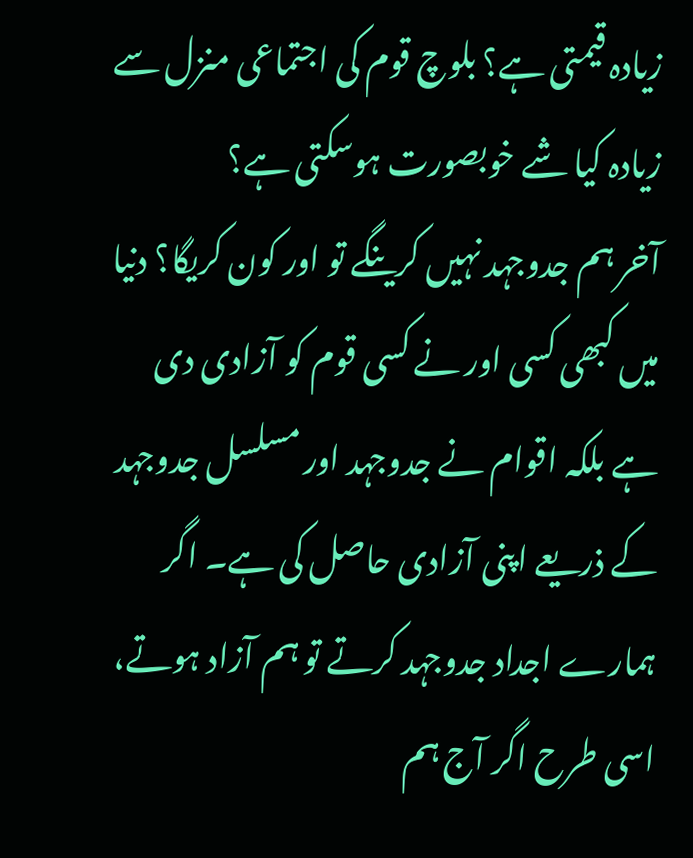زیادہ قیمتی ہے؟ بلوچ قوم کی اجتماعی منزل سے زیادہ کیا شے خوبصورت ہوسکتی ہے؟
آخر ہم جدوجہد نہیں کرینگے تو اور کون کریگا؟ دنیا میں کبھی کسی اور نے کسی قوم کو آزادی دی ہے بلکہ اقوام نے جدوجہد اور مسلسل جدوجہد کے ذریعے اپنی آزادی حاصل کی ہے۔ اگر ہمارے اجداد جدوجہد کرتے تو ہم آزاد ہوتے، اسی طرح اگر آج ہم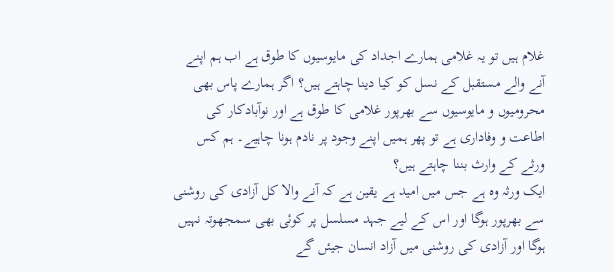غلام ہیں تو یہ غلامی ہمارے اجداد کی مایوسیوں کا طوق ہے اب ہم اپنے آنے والے مستقبل کے نسل کو کیا دینا چاہتے ہیں؟ اگر ہمارے پاس بھی محرومیوں و مایوسیوں سے بھرپور غلامی کا طوق ہے اور نوآبادکار کی اطاعت و وفاداری ہے تو پھر ہمیں اپنے وجود پر نادم ہونا چاہیے۔ ہم کس ورثے کے وارث بننا چاہتے ہیں؟
ایک ورثہ وہ ہے جس میں امید ہے یقین ہے کہ آنے والا کل آزادی کی روشنی سے بھرپور ہوگا اور اس کے لیے جہد مسلسل پر کوئی بھی سمجھوتہ نہیں ہوگا اور آزادی کی روشنی میں آزاد انسان جیئں گے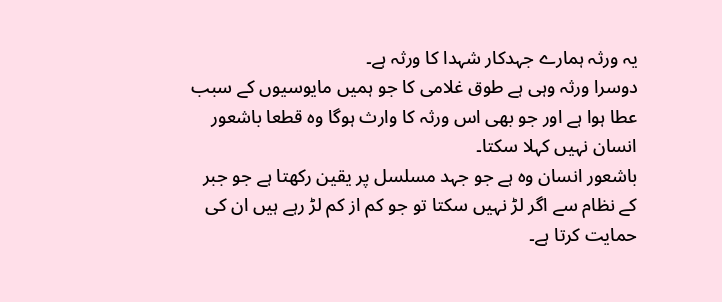یہ ورثہ ہمارے جہدکار شہدا کا ورثہ ہے۔
دوسرا ورثہ وہی ہے طوق غلامی کا جو ہمیں مایوسیوں کے سبب عطا ہوا ہے اور جو بھی اس ورثہ کا وارث ہوگا وہ قطعا باشعور انسان نہیں کہلا سکتا۔
باشعور انسان وہ ہے جو جہد مسلسل پر یقین رکھتا ہے جو جبر کے نظام سے اگر لڑ نہیں سکتا تو جو کم از کم لڑ رہے ہیں ان کی حمایت کرتا ہے۔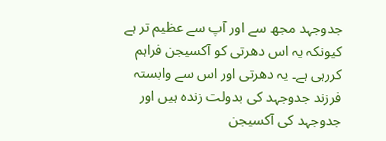جدوجہد مجھ سے اور آپ سے عظیم تر ہے کیونکہ یہ اس دھرتی کو آکسیجن فراہم کررہی ہے۔ یہ دھرتی اور اس سے وابستہ فرزند جدوجہد کی بدولت زندہ ہیں اور جدوجہد کی آکسیجن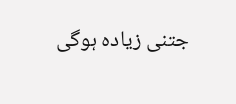جتنی زیادہ ہوگی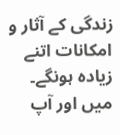زندگی کے آثار و امکانات اتنے زیادہ ہونگے۔ میں اور آپ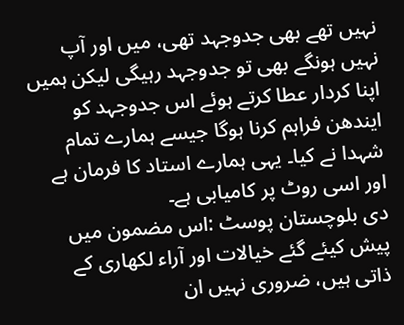نہیں تھے بھی جدوجہد تھی، میں اور آپ نہیں ہونگے بھی تو جدوجہد رہیگی لیکن ہمیں اپنا کردار عطا کرتے ہوئے اس جدوجہد کو ایندھن فراہم کرنا ہوگا جیسے ہمارے تمام شہدا نے کیا۔ یہی ہمارے استاد کا فرمان ہے اور اسی روٹ پر کامیابی ہے۔
دی بلوچستان پوسٹ :اس مضمون میں پیش کیئے گئے خیالات اور آراء لکھاری کے ذاتی ہیں، ضروری نہیں ان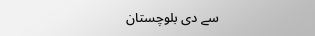سے دی بلوچستان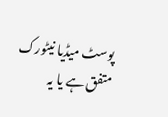پوسٹ میڈیا نیٹورک متفق ہے یا یہ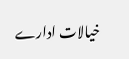خیالات ادارے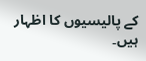کے پالیسیوں کا اظہار ہیں۔